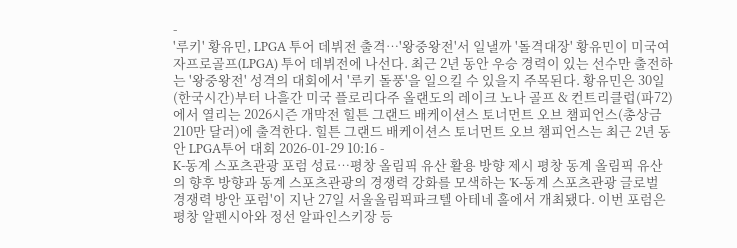-
'루키' 황유민, LPGA 투어 데뷔전 출격…'왕중왕전'서 일낼까 '돌격대장' 황유민이 미국여자프로골프(LPGA) 투어 데뷔전에 나선다. 최근 2년 동안 우승 경력이 있는 선수만 출전하는 '왕중왕전' 성격의 대회에서 '루키 돌풍'을 일으킬 수 있을지 주목된다. 황유민은 30일(한국시간)부터 나흘간 미국 플로리다주 올랜도의 레이크 노나 골프 & 컨트리클럽(파72)에서 열리는 2026시즌 개막전 힐튼 그랜드 배케이션스 토너먼트 오브 챔피언스(총상금 210만 달러)에 출격한다. 힐튼 그랜드 배케이션스 토너먼트 오브 챔피언스는 최근 2년 동안 LPGA투어 대회 2026-01-29 10:16 -
K-동계 스포츠관광 포럼 성료…평창 올림픽 유산 활용 방향 제시 평창 동계 올림픽 유산의 향후 방향과 동계 스포츠관광의 경쟁력 강화를 모색하는 'K-동계 스포츠관광 글로벌 경쟁력 방안 포럼'이 지난 27일 서울올림픽파크텔 아테네 홀에서 개최됐다. 이번 포럼은 평창 알펜시아와 정선 알파인스키장 등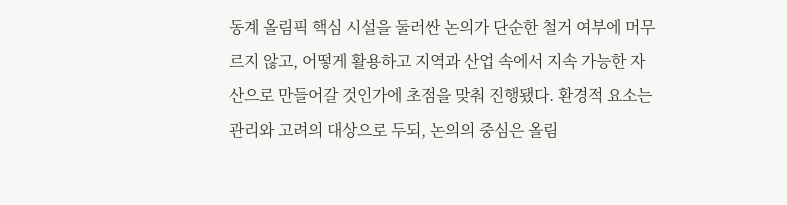동계 올림픽 핵심 시설을 둘러싼 논의가 단순한 철거 여부에 머무르지 않고, 어떻게 활용하고 지역과 산업 속에서 지속 가능한 자산으로 만들어갈 것인가에 초점을 맞춰 진행됐다. 환경적 요소는 관리와 고려의 대상으로 두되, 논의의 중심은 올림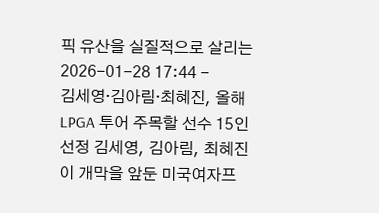픽 유산을 실질적으로 살리는 2026-01-28 17:44 -
김세영·김아림·최혜진, 올해 LPGA 투어 주목할 선수 15인 선정 김세영, 김아림, 최혜진이 개막을 앞둔 미국여자프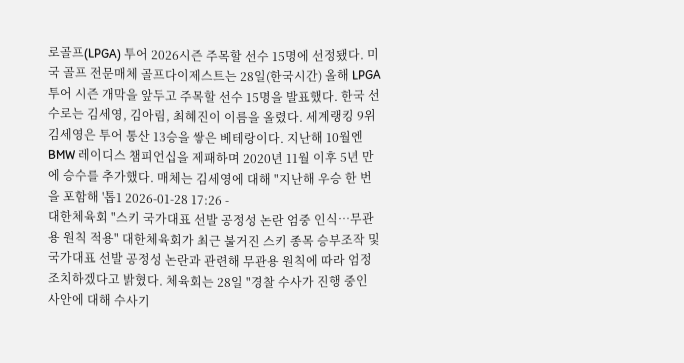로골프(LPGA) 투어 2026시즌 주목할 선수 15명에 선정됐다. 미국 골프 전문매체 골프다이제스트는 28일(한국시간) 올해 LPGA투어 시즌 개막을 앞두고 주목할 선수 15명을 발표했다. 한국 선수로는 김세영, 김아림, 최혜진이 이름을 올렸다. 세계랭킹 9위 김세영은 투어 통산 13승을 쌓은 베테랑이다. 지난해 10월엔 BMW 레이디스 챔피언십을 제패하며 2020년 11월 이후 5년 만에 승수를 추가했다. 매체는 김세영에 대해 "지난해 우승 한 번을 포함해 '톱1 2026-01-28 17:26 -
대한체육회 "스키 국가대표 선발 공정성 논란 엄중 인식…무관용 원칙 적용" 대한체육회가 최근 불거진 스키 종목 승부조작 및 국가대표 선발 공정성 논란과 관련해 무관용 원칙에 따라 엄정 조치하겠다고 밝혔다. 체육회는 28일 "경찰 수사가 진행 중인 사안에 대해 수사기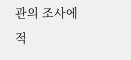관의 조사에 적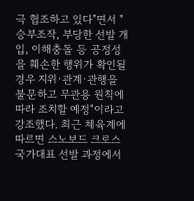극 협조하고 있다"면서 "승부조작, 부당한 선발 개입, 이해충돌 등 공정성을 훼손한 행위가 확인될 경우 지위·관계·관행을 불문하고 무관용 원칙에 따라 조치할 예정"이라고 강조했다. 최근 체육계에 따르면 스노보드 크로스 국가대표 선발 과정에서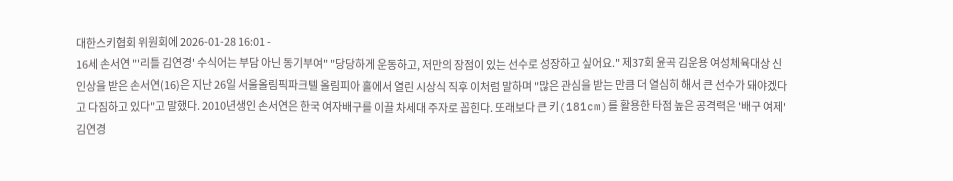대한스키협회 위원회에 2026-01-28 16:01 -
16세 손서연 "'리틀 김연경' 수식어는 부담 아닌 동기부여" "당당하게 운동하고, 저만의 장점이 있는 선수로 성장하고 싶어요." 제37회 윤곡 김운용 여성체육대상 신인상을 받은 손서연(16)은 지난 26일 서울올림픽파크텔 올림피아 홀에서 열린 시상식 직후 이처럼 말하며 "많은 관심을 받는 만큼 더 열심히 해서 큰 선수가 돼야겠다고 다짐하고 있다"고 말했다. 2010년생인 손서연은 한국 여자배구를 이끌 차세대 주자로 꼽힌다. 또래보다 큰 키(181cm)를 활용한 타점 높은 공격력은 '배구 여제' 김연경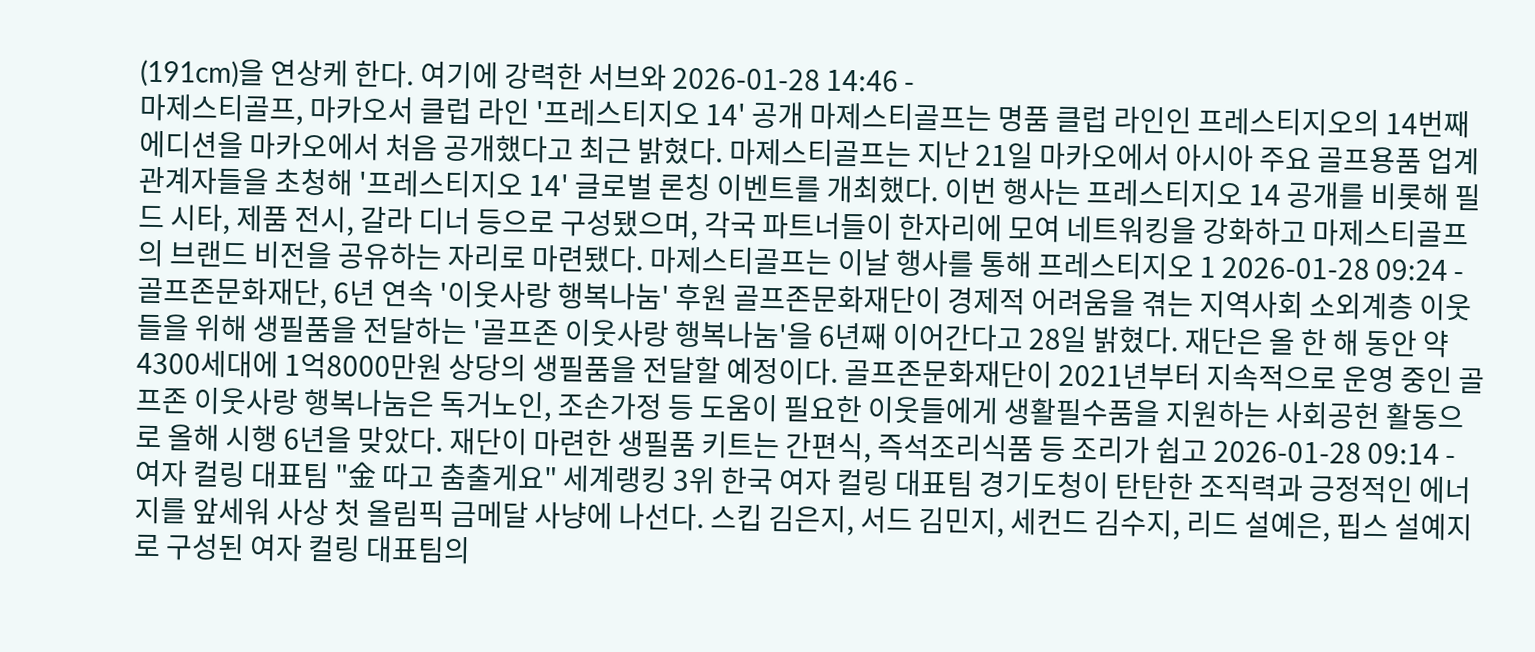(191cm)을 연상케 한다. 여기에 강력한 서브와 2026-01-28 14:46 -
마제스티골프, 마카오서 클럽 라인 '프레스티지오 14' 공개 마제스티골프는 명품 클럽 라인인 프레스티지오의 14번째 에디션을 마카오에서 처음 공개했다고 최근 밝혔다. 마제스티골프는 지난 21일 마카오에서 아시아 주요 골프용품 업계 관계자들을 초청해 '프레스티지오 14' 글로벌 론칭 이벤트를 개최했다. 이번 행사는 프레스티지오 14 공개를 비롯해 필드 시타, 제품 전시, 갈라 디너 등으로 구성됐으며, 각국 파트너들이 한자리에 모여 네트워킹을 강화하고 마제스티골프의 브랜드 비전을 공유하는 자리로 마련됐다. 마제스티골프는 이날 행사를 통해 프레스티지오 1 2026-01-28 09:24 -
골프존문화재단, 6년 연속 '이웃사랑 행복나눔' 후원 골프존문화재단이 경제적 어려움을 겪는 지역사회 소외계층 이웃들을 위해 생필품을 전달하는 '골프존 이웃사랑 행복나눔'을 6년째 이어간다고 28일 밝혔다. 재단은 올 한 해 동안 약 4300세대에 1억8000만원 상당의 생필품을 전달할 예정이다. 골프존문화재단이 2021년부터 지속적으로 운영 중인 골프존 이웃사랑 행복나눔은 독거노인, 조손가정 등 도움이 필요한 이웃들에게 생활필수품을 지원하는 사회공헌 활동으로 올해 시행 6년을 맞았다. 재단이 마련한 생필품 키트는 간편식, 즉석조리식품 등 조리가 쉽고 2026-01-28 09:14 -
여자 컬링 대표팀 "金 따고 춤출게요" 세계랭킹 3위 한국 여자 컬링 대표팀 경기도청이 탄탄한 조직력과 긍정적인 에너지를 앞세워 사상 첫 올림픽 금메달 사냥에 나선다. 스킵 김은지, 서드 김민지, 세컨드 김수지, 리드 설예은, 핍스 설예지로 구성된 여자 컬링 대표팀의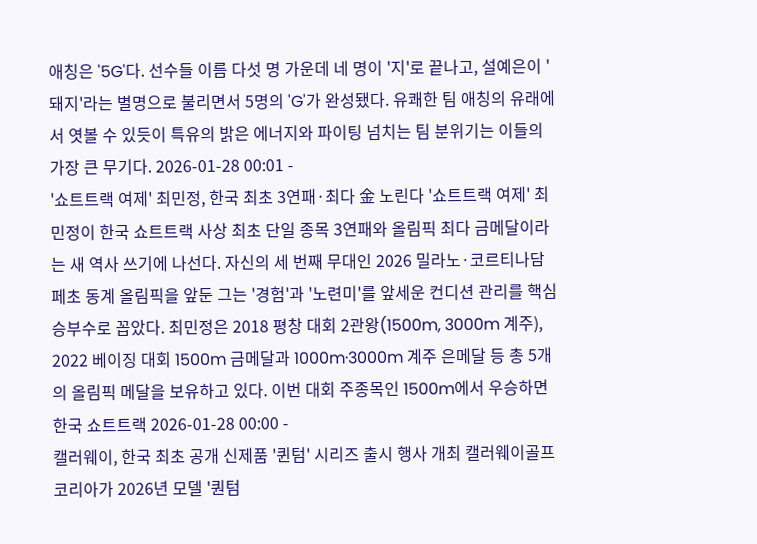애칭은 '5G'다. 선수들 이름 다섯 명 가운데 네 명이 '지'로 끝나고, 설예은이 '돼지'라는 별명으로 불리면서 5명의 'G'가 완성됐다. 유쾌한 팀 애칭의 유래에서 엿볼 수 있듯이 특유의 밝은 에너지와 파이팅 넘치는 팀 분위기는 이들의 가장 큰 무기다. 2026-01-28 00:01 -
'쇼트트랙 여제' 최민정, 한국 최초 3연패·최다 金 노린다 '쇼트트랙 여제' 최민정이 한국 쇼트트랙 사상 최초 단일 종목 3연패와 올림픽 최다 금메달이라는 새 역사 쓰기에 나선다. 자신의 세 번째 무대인 2026 밀라노·코르티나담페초 동계 올림픽을 앞둔 그는 '경험'과 '노련미'를 앞세운 컨디션 관리를 핵심 승부수로 꼽았다. 최민정은 2018 평창 대회 2관왕(1500m, 3000m 계주), 2022 베이징 대회 1500m 금메달과 1000m·3000m 계주 은메달 등 총 5개의 올림픽 메달을 보유하고 있다. 이번 대회 주종목인 1500m에서 우승하면 한국 쇼트트랙 2026-01-28 00:00 -
캘러웨이, 한국 최초 공개 신제품 '퀸텀' 시리즈 출시 행사 개최 캘러웨이골프 코리아가 2026년 모델 '퀀텀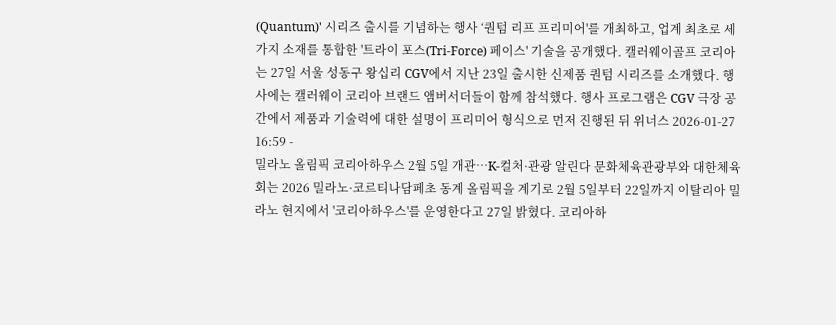(Quantum)' 시리즈 출시를 기념하는 행사 ‘퀀텀 리프 프리미어'를 개최하고, 업계 최초로 세 가지 소재를 통합한 '트라이 포스(Tri-Force) 페이스' 기술을 공개했다. 캘러웨이골프 코리아는 27일 서울 성동구 왕십리 CGV에서 지난 23일 출시한 신제품 퀀텀 시리즈를 소개했다. 행사에는 캘러웨이 코리아 브랜드 앰버서더들이 함께 참석했다. 행사 프로그램은 CGV 극장 공간에서 제품과 기술력에 대한 설명이 프리미어 형식으로 먼저 진행된 뒤 위너스 2026-01-27 16:59 -
밀라노 올림픽 코리아하우스 2월 5일 개관…K-컬처·관광 알린다 문화체육관광부와 대한체육회는 2026 밀라노·코르티나담페초 동계 올림픽을 계기로 2월 5일부터 22일까지 이탈리아 밀라노 현지에서 '코리아하우스'를 운영한다고 27일 밝혔다. 코리아하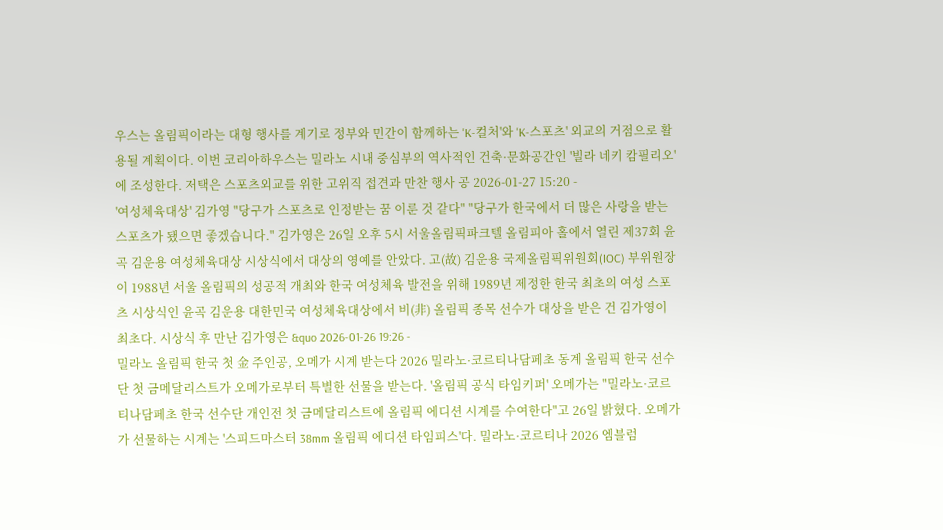우스는 올림픽이라는 대형 행사를 계기로 정부와 민간이 함께하는 'K-컬처'와 'K-스포츠' 외교의 거점으로 활용될 계획이다. 이번 코리아하우스는 밀라노 시내 중심부의 역사적인 건축·문화공간인 '빌라 네키 캄필리오'에 조성한다. 저택은 스포츠외교를 위한 고위직 접견과 만찬 행사 공 2026-01-27 15:20 -
'여성체육대상' 김가영 "당구가 스포츠로 인정받는 꿈 이룬 것 같다" "당구가 한국에서 더 많은 사랑을 받는 스포츠가 됐으면 좋겠습니다." 김가영은 26일 오후 5시 서울올림픽파크텔 올림피아 홀에서 열린 제37회 윤곡 김운용 여성체육대상 시상식에서 대상의 영예를 안았다. 고(故) 김운용 국제올림픽위원회(IOC) 부위원장이 1988년 서울 올림픽의 성공적 개최와 한국 여성체육 발전을 위해 1989년 제정한 한국 최초의 여성 스포츠 시상식인 윤곡 김운용 대한민국 여성체육대상에서 비(非) 올림픽 종목 선수가 대상을 받은 건 김가영이 최초다. 시상식 후 만난 김가영은 &quo 2026-01-26 19:26 -
밀라노 올림픽 한국 첫 金 주인공, 오메가 시계 받는다 2026 밀라노·코르티나담페초 동계 올림픽 한국 선수단 첫 금메달리스트가 오메가로부터 특별한 선물을 받는다. '올림픽 공식 타임키퍼' 오메가는 "밀라노·코르티나담페초 한국 선수단 개인전 첫 금메달리스트에 올림픽 에디션 시계를 수여한다"고 26일 밝혔다. 오메가가 선물하는 시계는 '스피드마스터 38mm 올림픽 에디션 타임피스'다. 밀라노·코르티나 2026 엠블럼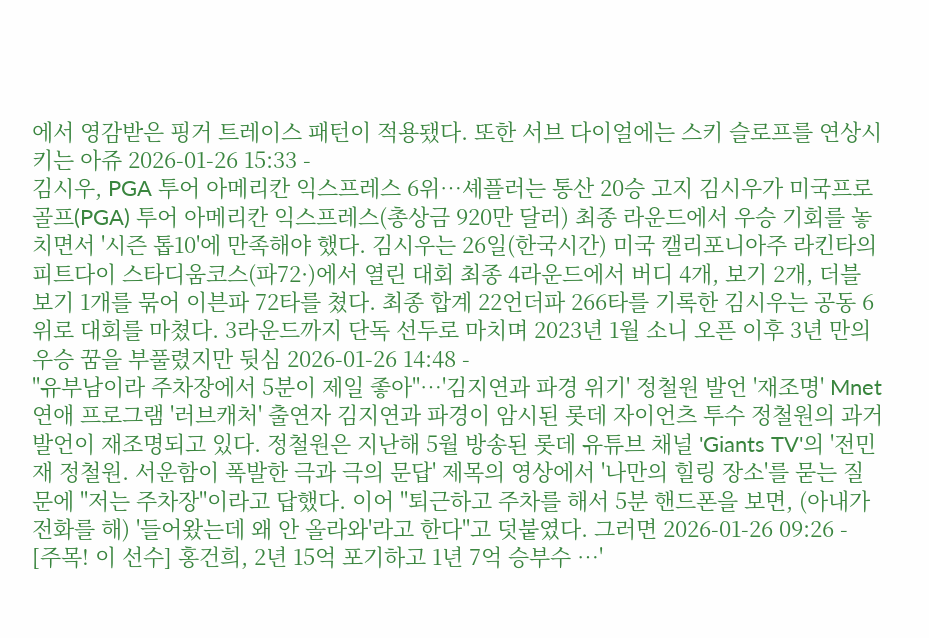에서 영감받은 핑거 트레이스 패턴이 적용됐다. 또한 서브 다이얼에는 스키 슬로프를 연상시키는 아쥬 2026-01-26 15:33 -
김시우, PGA 투어 아메리칸 익스프레스 6위…셰플러는 통산 20승 고지 김시우가 미국프로골프(PGA) 투어 아메리칸 익스프레스(총상금 920만 달러) 최종 라운드에서 우승 기회를 놓치면서 '시즌 톱10'에 만족해야 했다. 김시우는 26일(한국시간) 미국 캘리포니아주 라킨타의 피트다이 스타디움코스(파72·)에서 열린 대회 최종 4라운드에서 버디 4개, 보기 2개, 더블 보기 1개를 묶어 이븐파 72타를 쳤다. 최종 합계 22언더파 266타를 기록한 김시우는 공동 6위로 대회를 마쳤다. 3라운드까지 단독 선두로 마치며 2023년 1월 소니 오픈 이후 3년 만의 우승 꿈을 부풀렸지만 뒷심 2026-01-26 14:48 -
"유부남이라 주차장에서 5분이 제일 좋아"…'김지연과 파경 위기' 정철원 발언 '재조명' Mnet 연애 프로그램 '러브캐처' 출연자 김지연과 파경이 암시된 롯데 자이언츠 투수 정철원의 과거 발언이 재조명되고 있다. 정철원은 지난해 5월 방송된 롯데 유튜브 채널 'Giants TV'의 '전민재 정철원. 서운함이 폭발한 극과 극의 문답' 제목의 영상에서 '나만의 힐링 장소'를 묻는 질문에 "저는 주차장"이라고 답했다. 이어 "퇴근하고 주차를 해서 5분 핸드폰을 보면, (아내가 전화를 해) '들어왔는데 왜 안 올라와'라고 한다"고 덧붙였다. 그러면 2026-01-26 09:26 -
[주목! 이 선수] 홍건희, 2년 15억 포기하고 1년 7억 승부수 …'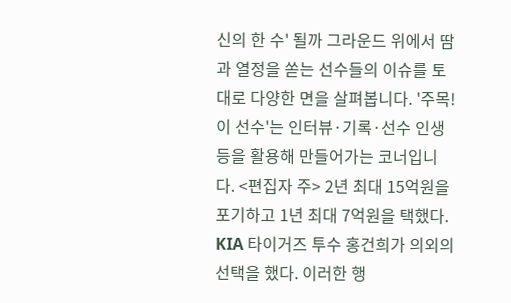신의 한 수' 될까 그라운드 위에서 땀과 열정을 쏟는 선수들의 이슈를 토대로 다양한 면을 살펴봅니다. '주목! 이 선수'는 인터뷰·기록·선수 인생 등을 활용해 만들어가는 코너입니다. <편집자 주> 2년 최대 15억원을 포기하고 1년 최대 7억원을 택했다. KIA 타이거즈 투수 홍건희가 의외의 선택을 했다. 이러한 행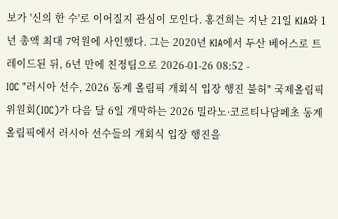보가 '신의 한 수'로 이어질지 관심이 모인다. 홍건희는 지난 21일 KIA와 1년 총액 최대 7억원에 사인했다. 그는 2020년 KIA에서 두산 베어스로 트레이드된 뒤, 6년 만에 친정팀으로 2026-01-26 08:52 -
IOC "러시아 선수, 2026 동계 올림픽 개회식 입장 행진 불허" 국제올림픽위원회(IOC)가 다음 달 6일 개막하는 2026 밀라노·코르티나담페초 동계 올림픽에서 러시아 선수들의 개회식 입장 행진을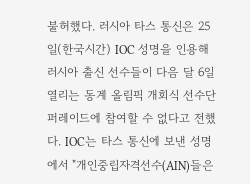불허했다. 러시아 타스 통신은 25일(한국시간) IOC 성명을 인용해 러시아 출신 선수들이 다음 달 6일 열리는 동계 올림픽 개회식 선수단 퍼레이드에 참여할 수 없다고 전했다. IOC는 타스 통신에 보낸 성명에서 "개인중립자격선수(AIN)들은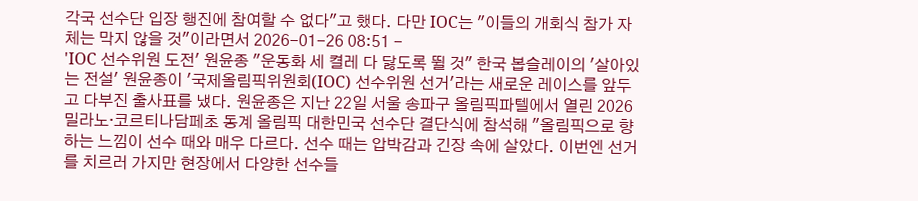각국 선수단 입장 행진에 참여할 수 없다"고 했다. 다만 IOC는 "이들의 개회식 참가 자체는 막지 않을 것"이라면서 2026-01-26 08:51 -
'IOC 선수위원 도전' 원윤종 "운동화 세 켤레 다 닳도록 뛸 것" 한국 봅슬레이의 '살아있는 전설' 원윤종이 '국제올림픽위원회(IOC) 선수위원 선거'라는 새로운 레이스를 앞두고 다부진 출사표를 냈다. 원윤종은 지난 22일 서울 송파구 올림픽파텔에서 열린 2026 밀라노·코르티나담페초 동계 올림픽 대한민국 선수단 결단식에 참석해 "올림픽으로 향하는 느낌이 선수 때와 매우 다르다. 선수 때는 압박감과 긴장 속에 살았다. 이번엔 선거를 치르러 가지만 현장에서 다양한 선수들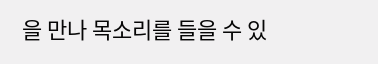을 만나 목소리를 들을 수 있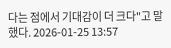다는 점에서 기대감이 더 크다"고 말했다. 2026-01-25 13:57